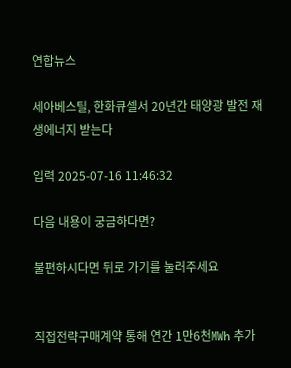연합뉴스

세아베스틸, 한화큐셀서 20년간 태양광 발전 재생에너지 받는다

입력 2025-07-16 11:46:32

다음 내용이 궁금하다면?

불편하시다면 뒤로 가기를 눌러주세요


직접전략구매계약 통해 연간 1만6천㎿h 추가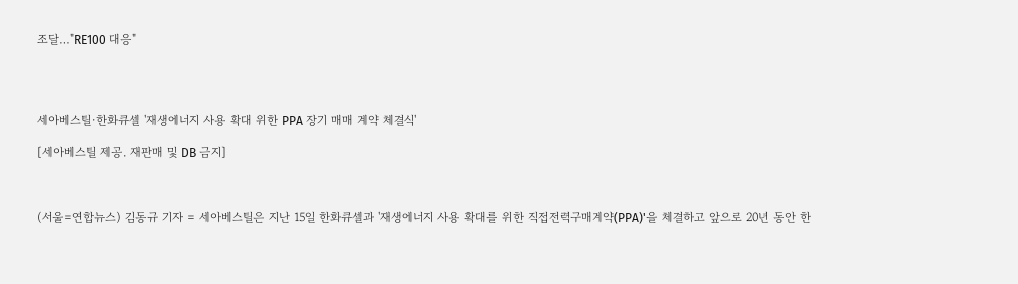조달…"RE100 대응"




세아베스틸·한화큐셀 '재생에너지 사용 확대 위한 PPA 장기 매매 계약 체결식'

[세아베스틸 제공. 재판매 및 DB 금지]



(서울=연합뉴스) 김동규 기자 = 세아베스틸은 지난 15일 한화큐셀과 '재생에너지 사용 확대를 위한 직접전력구매계약(PPA)'을 체결하고 앞으로 20년 동안 한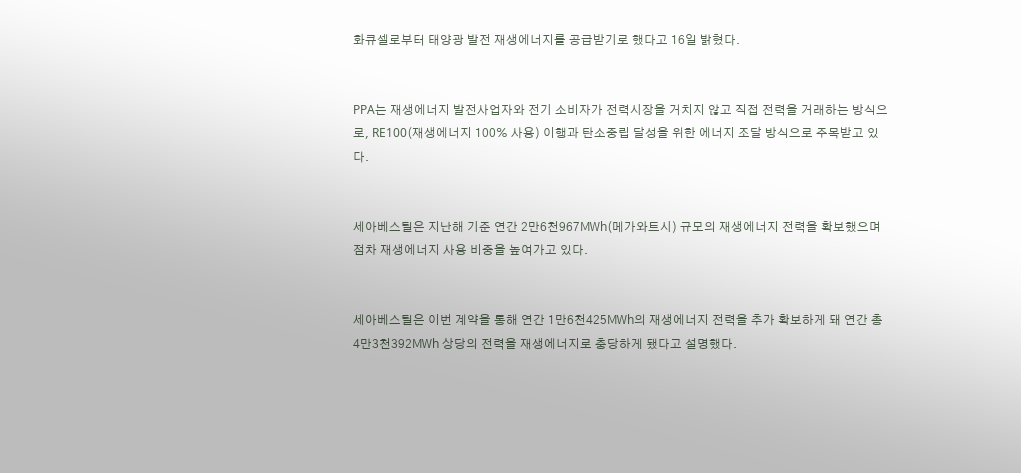화큐셀로부터 태양광 발전 재생에너지를 공급받기로 했다고 16일 밝혔다.


PPA는 재생에너지 발전사업자와 전기 소비자가 전력시장을 거치지 않고 직접 전력을 거래하는 방식으로, RE100(재생에너지 100% 사용) 이행과 탄소중립 달성을 위한 에너지 조달 방식으로 주목받고 있다.


세아베스틸은 지난해 기준 연간 2만6천967㎿h(메가와트시) 규모의 재생에너지 전력을 확보했으며 점차 재생에너지 사용 비중을 높여가고 있다.


세아베스틸은 이번 계약을 통해 연간 1만6천425㎿h의 재생에너지 전력을 추가 확보하게 돼 연간 총 4만3천392㎿h 상당의 전력을 재생에너지로 충당하게 됐다고 설명했다.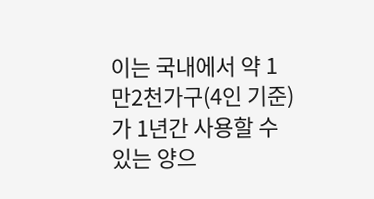이는 국내에서 약 1만2천가구(4인 기준)가 1년간 사용할 수 있는 양으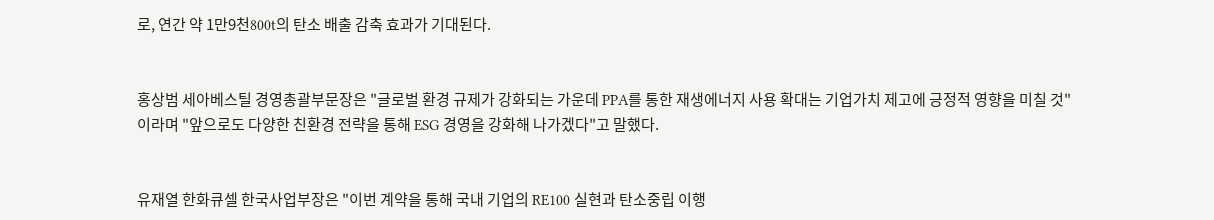로, 연간 약 1만9천800t의 탄소 배출 감축 효과가 기대된다.


홍상범 세아베스틸 경영총괄부문장은 "글로벌 환경 규제가 강화되는 가운데 PPA를 통한 재생에너지 사용 확대는 기업가치 제고에 긍정적 영향을 미칠 것"이라며 "앞으로도 다양한 친환경 전략을 통해 ESG 경영을 강화해 나가겠다"고 말했다.


유재열 한화큐셀 한국사업부장은 "이번 계약을 통해 국내 기업의 RE100 실현과 탄소중립 이행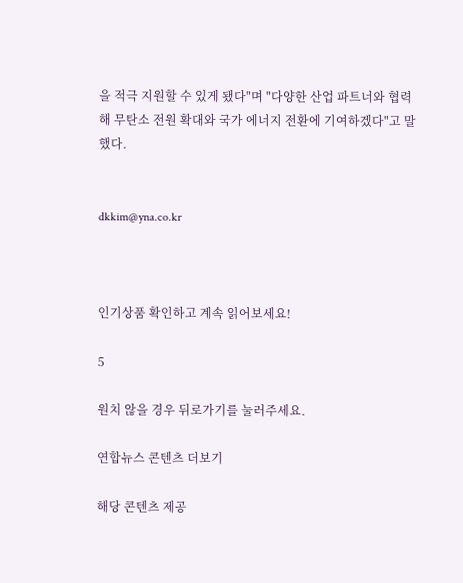을 적극 지원할 수 있게 됐다"며 "다양한 산업 파트너와 협력해 무탄소 전원 확대와 국가 에너지 전환에 기여하겠다"고 말했다.


dkkim@yna.co.kr



인기상품 확인하고 계속 읽어보세요!

5

원치 않을 경우 뒤로가기를 눌러주세요.

연합뉴스 콘텐츠 더보기

해당 콘텐츠 제공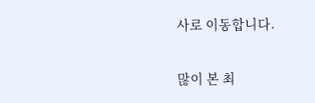사로 이동합니다.

많이 본 최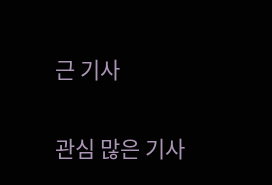근 기사

관심 많은 기사